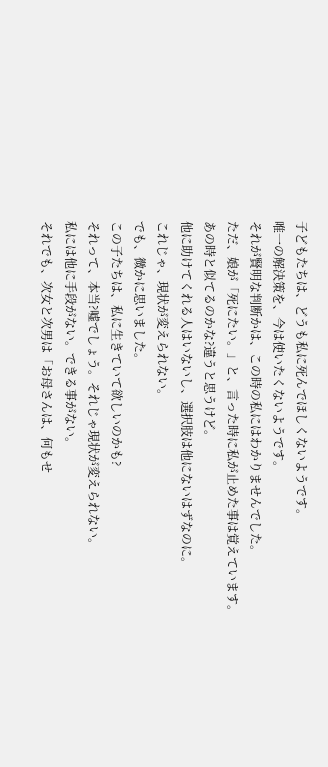子どもたちは、どうも私に死んでほしくないようです。
唯一の解決策を、今は使いたくないようです。
それが賢明な判断かは、この時の私にはわかりませんでした。
ただ、娘が「死にたい。」と、言った時に私が止めた事は覚えています。
あの時と似てるのかな?違うと思うけど。
他に助けてくれる人はいないし、選択肢は他にないはずなのに。
これじゃ、現状が変えられない。
でも、微かに思いました。
この子たちは、私に生きていて欲しいのかも?
それって、本当?嘘でしょう。それじゃ現状が変えられない。
私には他に手段がない。できる事がない。
それでも、次女と次男は「お母さんは、何もせ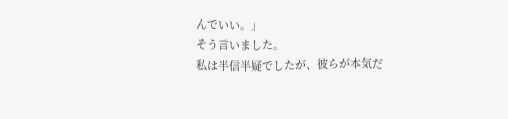んでいい。」
そう言いました。
私は半信半疑でしたが、彼らが本気だ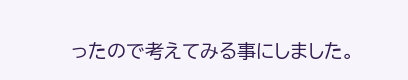ったので考えてみる事にしました。